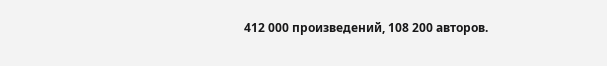412 000 произведений, 108 200 авторов.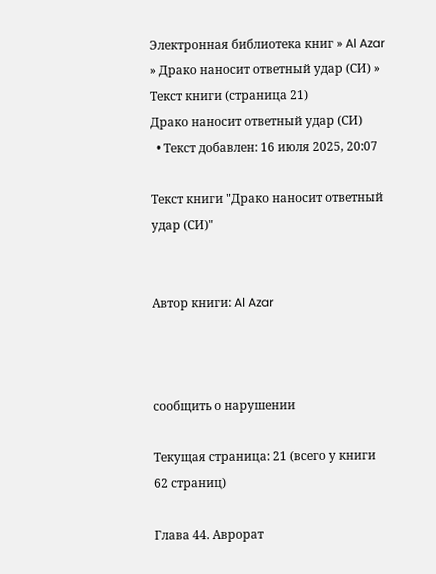Электронная библиотека книг » Al Azar » Драко наносит ответный удар (СИ) » Текст книги (страница 21)
Драко наносит ответный удар (СИ)
  • Текст добавлен: 16 июля 2025, 20:07

Текст книги "Драко наносит ответный удар (СИ)"


Автор книги: Al Azar



сообщить о нарушении

Текущая страница: 21 (всего у книги 62 страниц)

Глава 44. Аврорат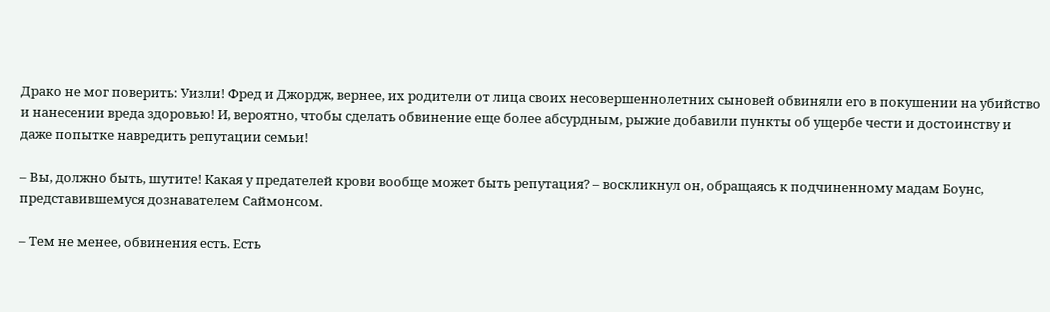Драко не мог поверить: Уизли! Фред и Джордж, вернее, их родители от лица своих несовершеннолетних сыновей обвиняли его в покушении на убийство и нанесении вреда здоровью! И, вероятно, чтобы сделать обвинение еще более абсурдным, рыжие добавили пункты об ущербе чести и достоинству и даже попытке навредить репутации семьи!

– Вы, должно быть, шутите! Какая у предателей крови вообще может быть репутация? – воскликнул он, обращаясь к подчиненному мадам Боунс, представившемуся дознавателем Саймонсом.

– Тем не менее, обвинения есть. Есть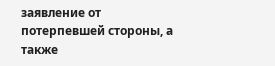заявление от потерпевшей стороны, а также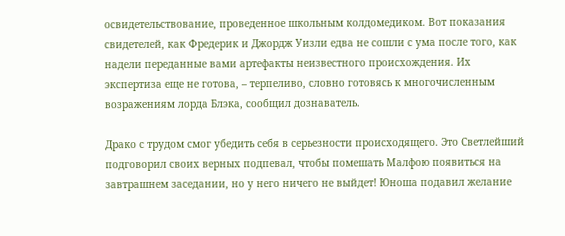освидетельствование, проведенное школьным колдомедиком. Вот показания свидетелей, как Фредерик и Джордж Уизли едва не сошли с ума после того, как надели переданные вами артефакты неизвестного происхождения. Их экспертиза еще не готова, – терпеливо, словно готовясь к многочисленным возражениям лорда Блэка, сообщил дознаватель.

Драко с трудом смог убедить себя в серьезности происходящего. Это Светлейший подговорил своих верных подпевал, чтобы помешать Малфою появиться на завтрашнем заседании, но у него ничего не выйдет! Юноша подавил желание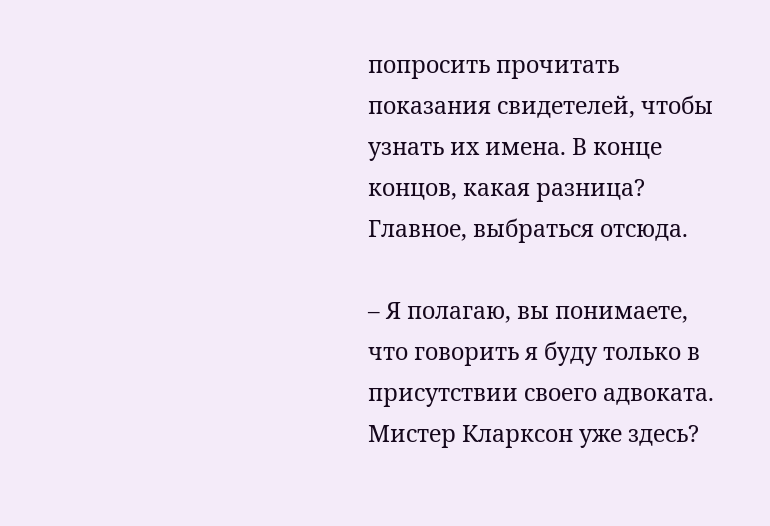попросить прочитать показания свидетелей, чтобы узнать их имена. В конце концов, какая разница? Главное, выбраться отсюда.

– Я полагаю, вы понимаете, что говорить я буду только в присутствии своего адвоката. Мистер Кларксон уже здесь?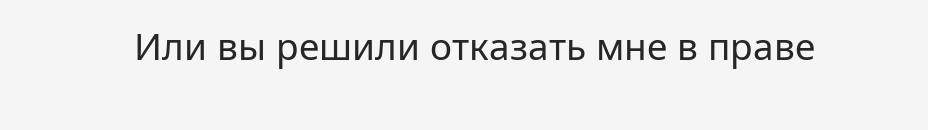Или вы решили отказать мне в праве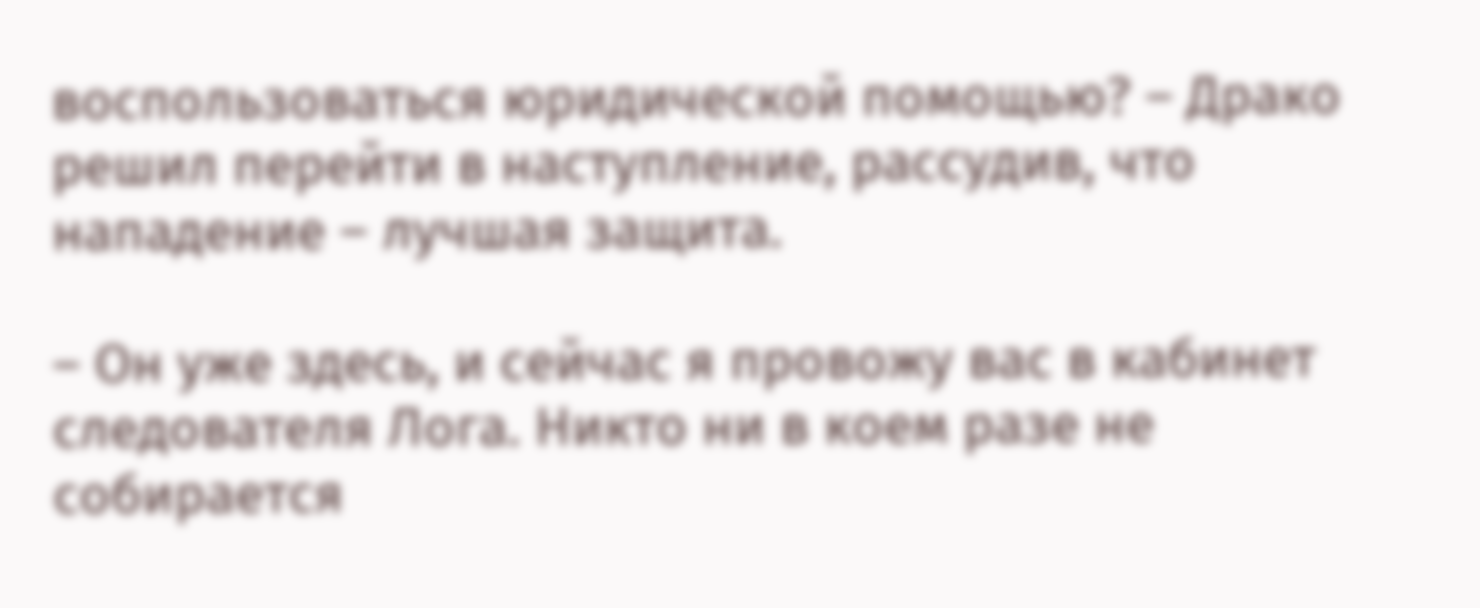воспользоваться юридической помощью? – Драко решил перейти в наступление, рассудив, что нападение – лучшая защита.

– Он уже здесь, и сейчас я провожу вас в кабинет следователя Лога. Никто ни в коем разе не собирается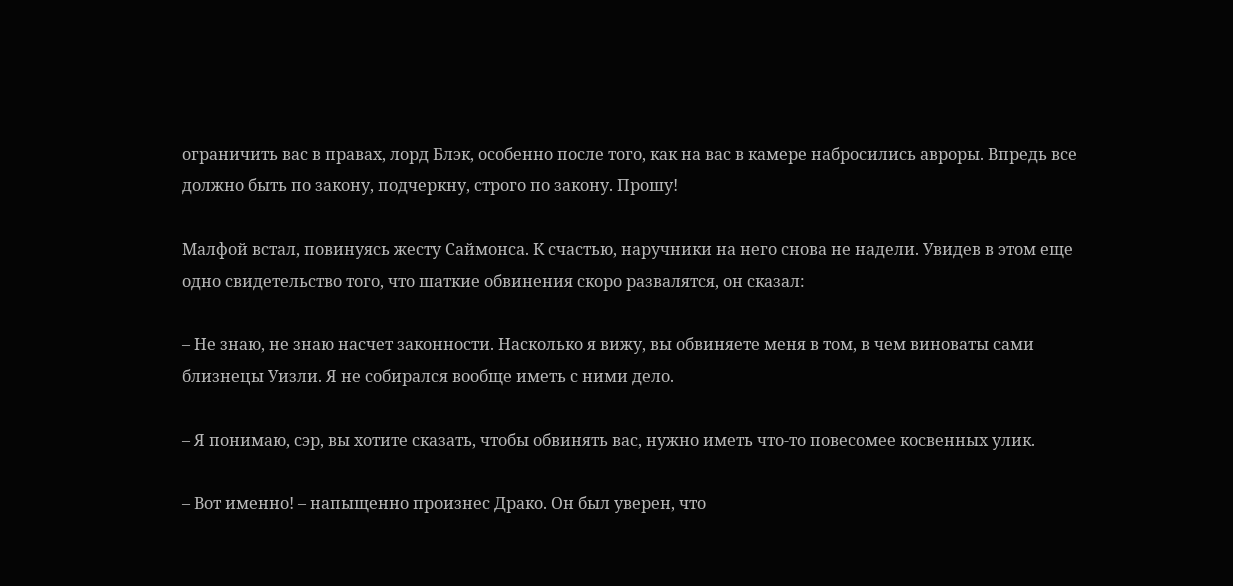ограничить вас в правах, лорд Блэк, особенно после того, как на вас в камере набросились авроры. Впредь все должно быть по закону, подчеркну, строго по закону. Прошу!

Малфой встал, повинуясь жесту Саймонса. К счастью, наручники на него снова не надели. Увидев в этом еще одно свидетельство того, что шаткие обвинения скоро развалятся, он сказал:

– Не знаю, не знаю насчет законности. Насколько я вижу, вы обвиняете меня в том, в чем виноваты сами близнецы Уизли. Я не собирался вообще иметь с ними дело.

– Я понимаю, сэр, вы хотите сказать, чтобы обвинять вас, нужно иметь что-то повесомее косвенных улик.

– Вот именно! – напыщенно произнес Драко. Он был уверен, что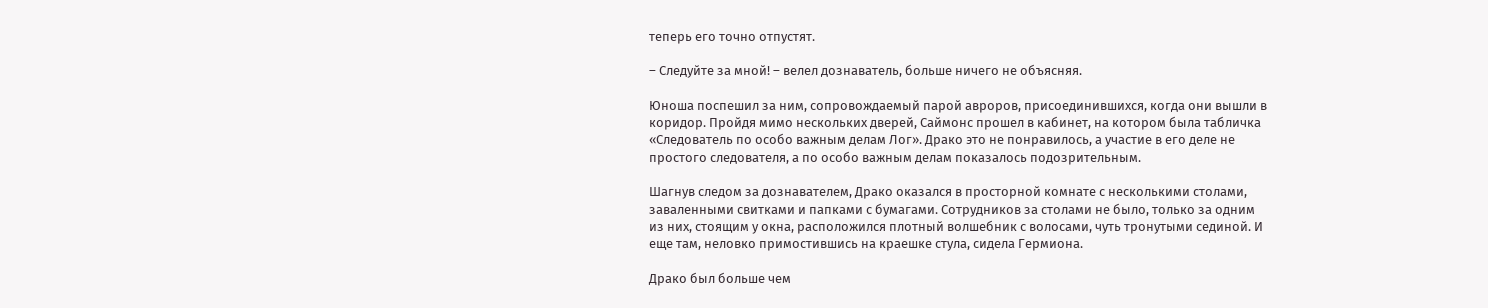теперь его точно отпустят.

– Следуйте за мной! – велел дознаватель, больше ничего не объясняя.

Юноша поспешил за ним, сопровождаемый парой авроров, присоединившихся, когда они вышли в коридор. Пройдя мимо нескольких дверей, Саймонс прошел в кабинет, на котором была табличка «Следователь по особо важным делам Лог». Драко это не понравилось, а участие в его деле не простого следователя, а по особо важным делам показалось подозрительным.

Шагнув следом за дознавателем, Драко оказался в просторной комнате с несколькими столами, заваленными свитками и папками с бумагами. Сотрудников за столами не было, только за одним из них, стоящим у окна, расположился плотный волшебник с волосами, чуть тронутыми сединой. И еще там, неловко примостившись на краешке стула, сидела Гермиона.

Драко был больше чем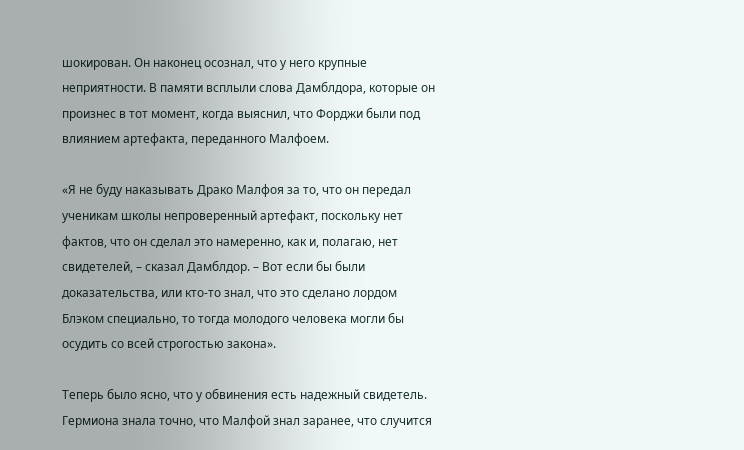шокирован. Он наконец осознал, что у него крупные неприятности. В памяти всплыли слова Дамблдора, которые он произнес в тот момент, когда выяснил, что Форджи были под влиянием артефакта, переданного Малфоем.

«Я не буду наказывать Драко Малфоя за то, что он передал ученикам школы непроверенный артефакт, поскольку нет фактов, что он сделал это намеренно, как и, полагаю, нет свидетелей, – сказал Дамблдор. – Вот если бы были доказательства, или кто-то знал, что это сделано лордом Блэком специально, то тогда молодого человека могли бы осудить со всей строгостью закона».

Теперь было ясно, что у обвинения есть надежный свидетель. Гермиона знала точно, что Малфой знал заранее, что случится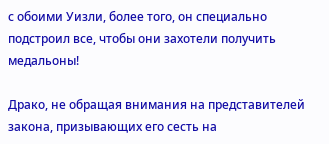с обоими Уизли, более того, он специально подстроил все, чтобы они захотели получить медальоны!

Драко, не обращая внимания на представителей закона, призывающих его сесть на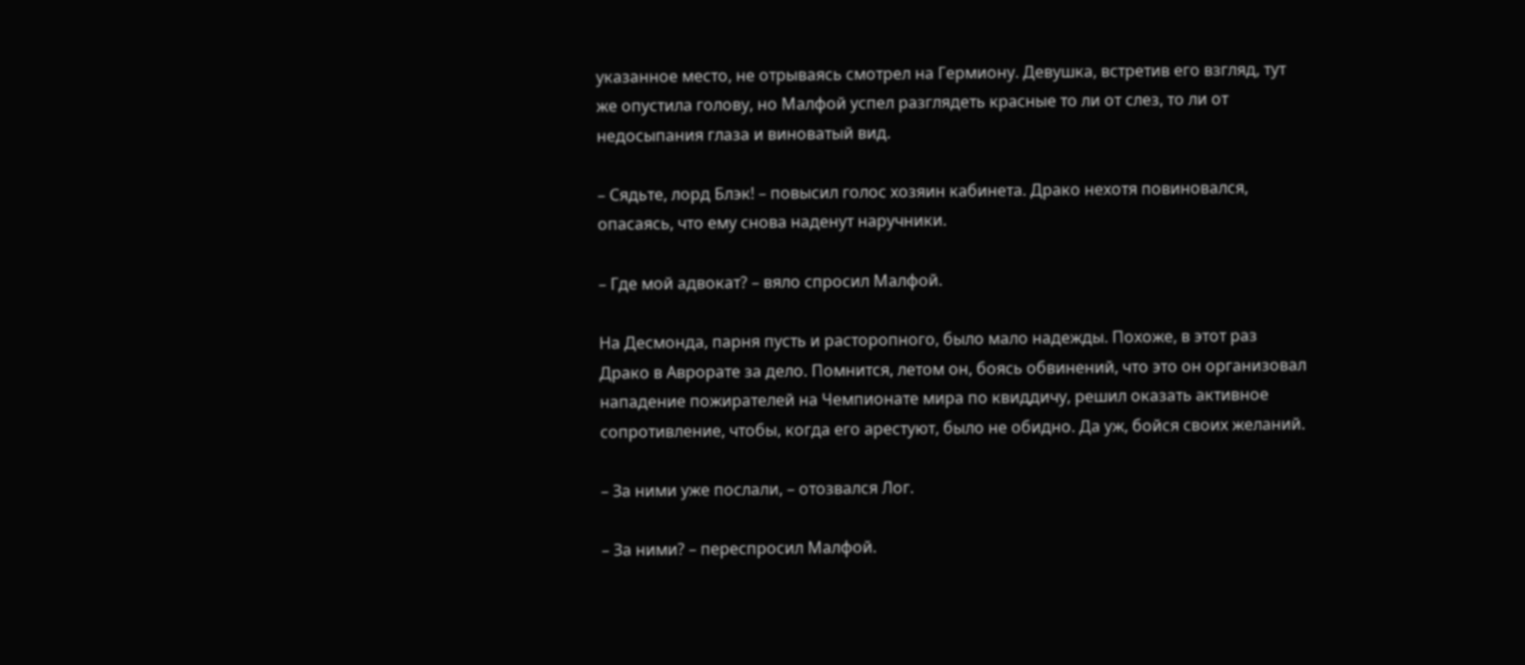указанное место, не отрываясь смотрел на Гермиону. Девушка, встретив его взгляд, тут же опустила голову, но Малфой успел разглядеть красные то ли от слез, то ли от недосыпания глаза и виноватый вид.

– Сядьте, лорд Блэк! – повысил голос хозяин кабинета. Драко нехотя повиновался, опасаясь, что ему снова наденут наручники.

– Где мой адвокат? – вяло спросил Малфой.

На Десмонда, парня пусть и расторопного, было мало надежды. Похоже, в этот раз Драко в Аврорате за дело. Помнится, летом он, боясь обвинений, что это он организовал нападение пожирателей на Чемпионате мира по квиддичу, решил оказать активное сопротивление, чтобы, когда его арестуют, было не обидно. Да уж, бойся своих желаний.

– За ними уже послали, – отозвался Лог.

– За ними? – переспросил Малфой.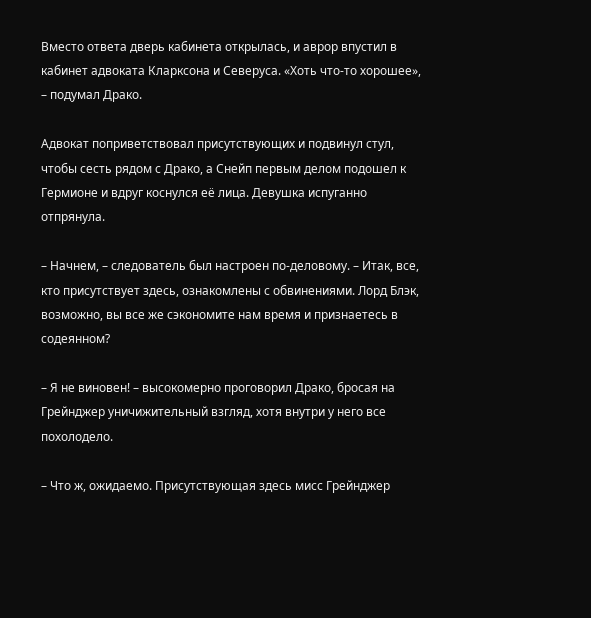Вместо ответа дверь кабинета открылась, и аврор впустил в кабинет адвоката Кларксона и Северуса. «Хоть что-то хорошее», – подумал Драко.

Адвокат поприветствовал присутствующих и подвинул стул, чтобы сесть рядом с Драко, а Снейп первым делом подошел к Гермионе и вдруг коснулся её лица. Девушка испуганно отпрянула.

– Начнем, – следователь был настроен по-деловому. – Итак, все, кто присутствует здесь, ознакомлены с обвинениями. Лорд Блэк, возможно, вы все же сэкономите нам время и признаетесь в содеянном?

– Я не виновен! – высокомерно проговорил Драко, бросая на Грейнджер уничижительный взгляд, хотя внутри у него все похолодело.

– Что ж, ожидаемо. Присутствующая здесь мисс Грейнджер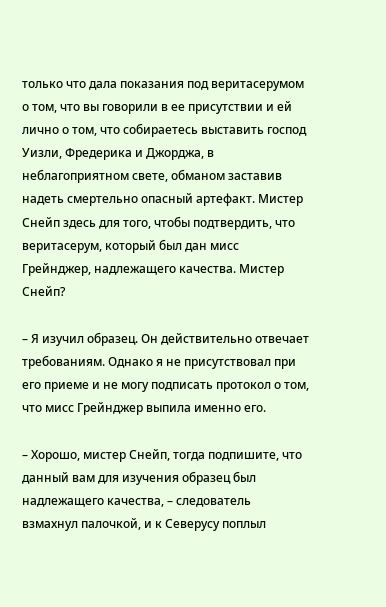только что дала показания под веритасерумом о том, что вы говорили в ее присутствии и ей лично о том, что собираетесь выставить господ Уизли, Фредерика и Джорджа, в неблагоприятном свете, обманом заставив надеть смертельно опасный артефакт. Мистер Снейп здесь для того, чтобы подтвердить, что веритасерум, который был дан мисс Грейнджер, надлежащего качества. Мистер Снейп?

– Я изучил образец. Он действительно отвечает требованиям. Однако я не присутствовал при его приеме и не могу подписать протокол о том, что мисс Грейнджер выпила именно его.

– Хорошо, мистер Снейп, тогда подпишите, что данный вам для изучения образец был надлежащего качества, – следователь взмахнул палочкой, и к Северусу поплыл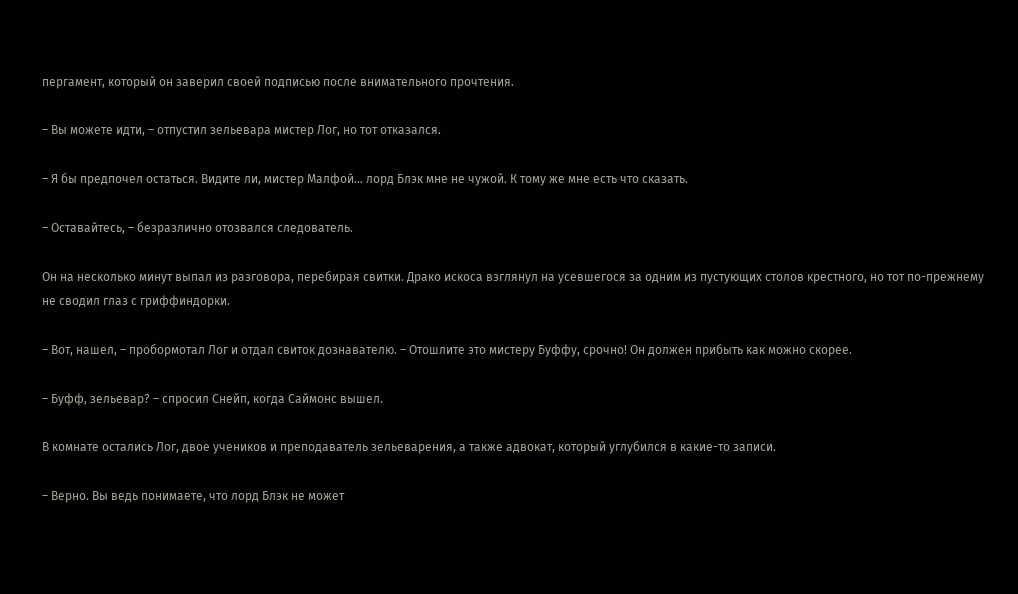пергамент, который он заверил своей подписью после внимательного прочтения.

– Вы можете идти, – отпустил зельевара мистер Лог, но тот отказался.

– Я бы предпочел остаться. Видите ли, мистер Малфой… лорд Блэк мне не чужой. К тому же мне есть что сказать.

– Оставайтесь, – безразлично отозвался следователь.

Он на несколько минут выпал из разговора, перебирая свитки. Драко искоса взглянул на усевшегося за одним из пустующих столов крестного, но тот по-прежнему не сводил глаз с гриффиндорки.

– Вот, нашел, – пробормотал Лог и отдал свиток дознавателю. – Отошлите это мистеру Буффу, срочно! Он должен прибыть как можно скорее.

– Буфф, зельевар? – спросил Снейп, когда Саймонс вышел.

В комнате остались Лог, двое учеников и преподаватель зельеварения, а также адвокат, который углубился в какие-то записи.

– Верно. Вы ведь понимаете, что лорд Блэк не может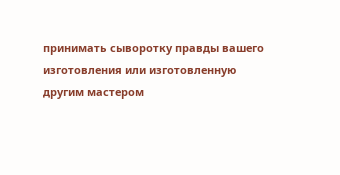принимать сыворотку правды вашего изготовления или изготовленную другим мастером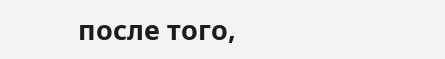после того,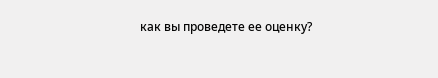как вы проведете ее оценку?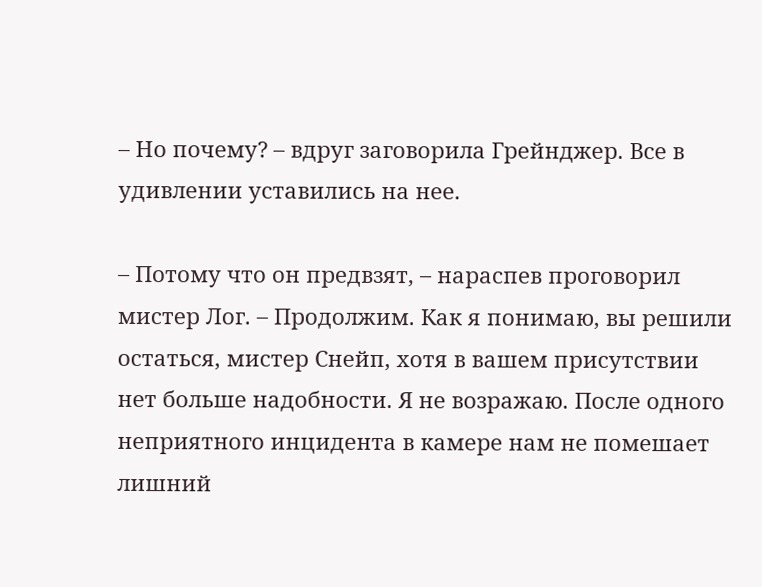– Но почему? – вдруг заговорила Грейнджер. Все в удивлении уставились на нее.

– Потому что он предвзят, – нараспев проговорил мистер Лог. – Продолжим. Как я понимаю, вы решили остаться, мистер Снейп, хотя в вашем присутствии нет больше надобности. Я не возражаю. После одного неприятного инцидента в камере нам не помешает лишний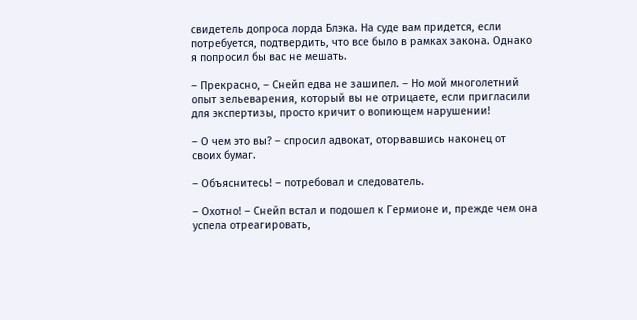свидетель допроса лорда Блэка. На суде вам придется, если потребуется, подтвердить, что все было в рамках закона. Однако я попросил бы вас не мешать.

– Прекрасно, – Снейп едва не зашипел. – Но мой многолетний опыт зельеварения, который вы не отрицаете, если пригласили для экспертизы, просто кричит о вопиющем нарушении!

– О чем это вы? – спросил адвокат, оторвавшись наконец от своих бумаг.

– Объяснитесь! – потребовал и следователь.

– Охотно! – Снейп встал и подошел к Гермионе и, прежде чем она успела отреагировать,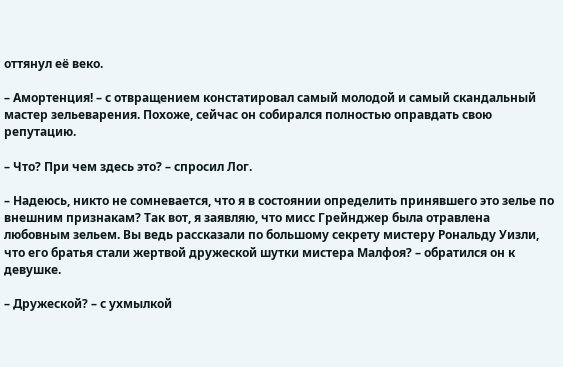оттянул её веко.

– Амортенция! – с отвращением констатировал самый молодой и самый скандальный мастер зельеварения. Похоже, сейчас он собирался полностью оправдать свою репутацию.

– Что? При чем здесь это? – спросил Лог.

– Надеюсь, никто не сомневается, что я в состоянии определить принявшего это зелье по внешним признакам? Так вот, я заявляю, что мисс Грейнджер была отравлена любовным зельем. Вы ведь рассказали по большому секрету мистеру Рональду Уизли, что его братья стали жертвой дружеской шутки мистера Малфоя? – обратился он к девушке.

– Дружеской? – с ухмылкой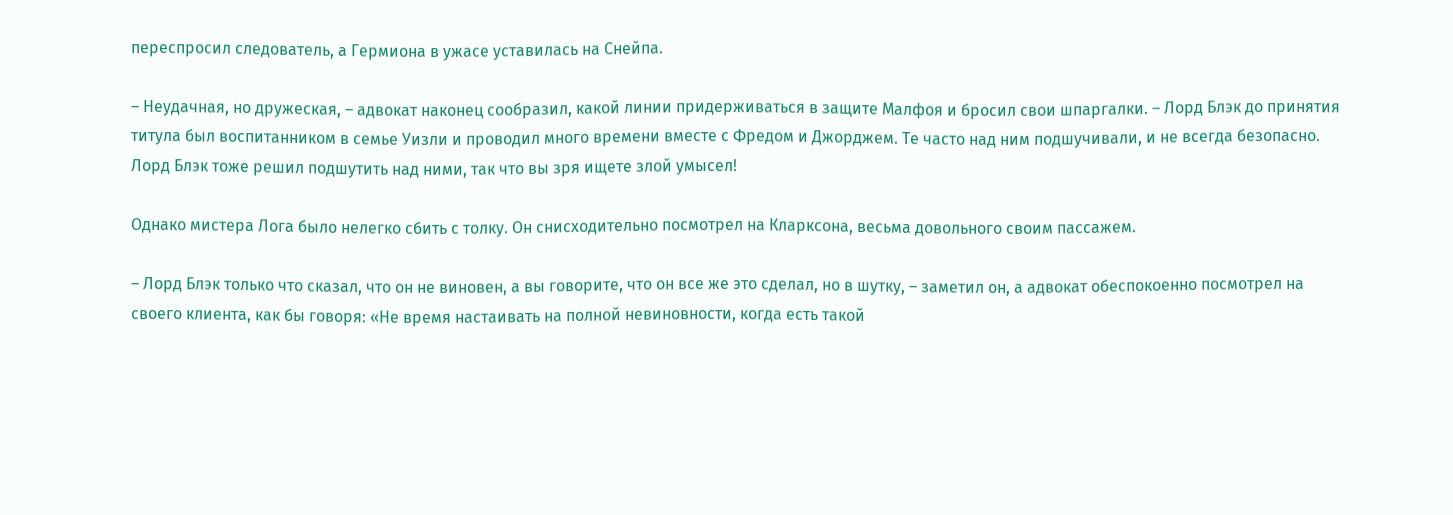переспросил следователь, а Гермиона в ужасе уставилась на Снейпа.

– Неудачная, но дружеская, – адвокат наконец сообразил, какой линии придерживаться в защите Малфоя и бросил свои шпаргалки. – Лорд Блэк до принятия титула был воспитанником в семье Уизли и проводил много времени вместе с Фредом и Джорджем. Те часто над ним подшучивали, и не всегда безопасно. Лорд Блэк тоже решил подшутить над ними, так что вы зря ищете злой умысел!

Однако мистера Лога было нелегко сбить с толку. Он снисходительно посмотрел на Кларксона, весьма довольного своим пассажем.

– Лорд Блэк только что сказал, что он не виновен, а вы говорите, что он все же это сделал, но в шутку, – заметил он, а адвокат обеспокоенно посмотрел на своего клиента, как бы говоря: «Не время настаивать на полной невиновности, когда есть такой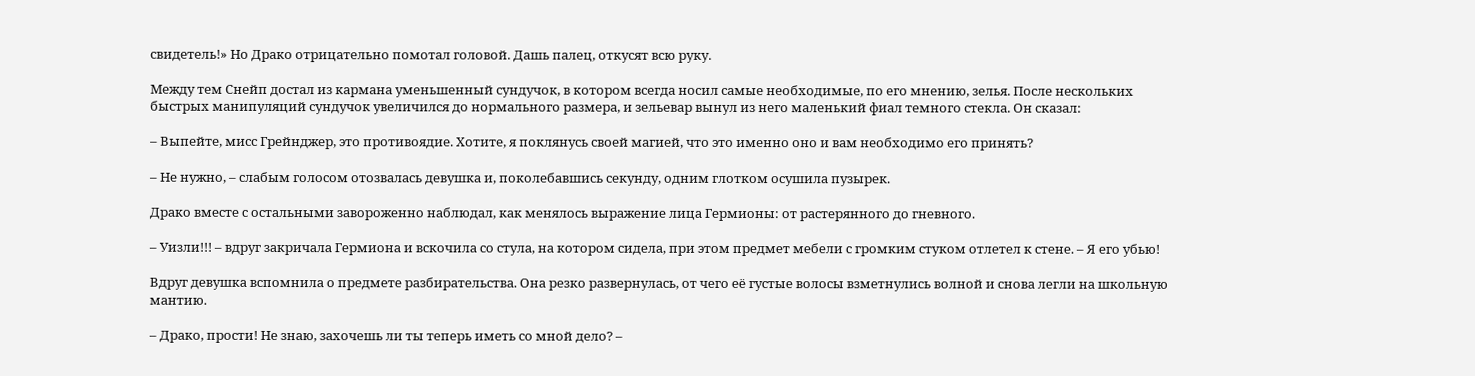свидетель!» Но Драко отрицательно помотал головой. Дашь палец, откусят всю руку.

Между тем Снейп достал из кармана уменьшенный сундучок, в котором всегда носил самые необходимые, по его мнению, зелья. После нескольких быстрых манипуляций сундучок увеличился до нормального размера, и зельевар вынул из него маленький фиал темного стекла. Он сказал:

– Выпейте, мисс Грейнджер, это противоядие. Хотите, я поклянусь своей магией, что это именно оно и вам необходимо его принять?

– Не нужно, – слабым голосом отозвалась девушка и, поколебавшись секунду, одним глотком осушила пузырек.

Драко вместе с остальными завороженно наблюдал, как менялось выражение лица Гермионы: от растерянного до гневного.

– Уизли!!! – вдруг закричала Гермиона и вскочила со стула, на котором сидела, при этом предмет мебели с громким стуком отлетел к стене. – Я его убью!

Вдруг девушка вспомнила о предмете разбирательства. Она резко развернулась, от чего её густые волосы взметнулись волной и снова легли на школьную мантию.

– Драко, прости! Не знаю, захочешь ли ты теперь иметь со мной дело? –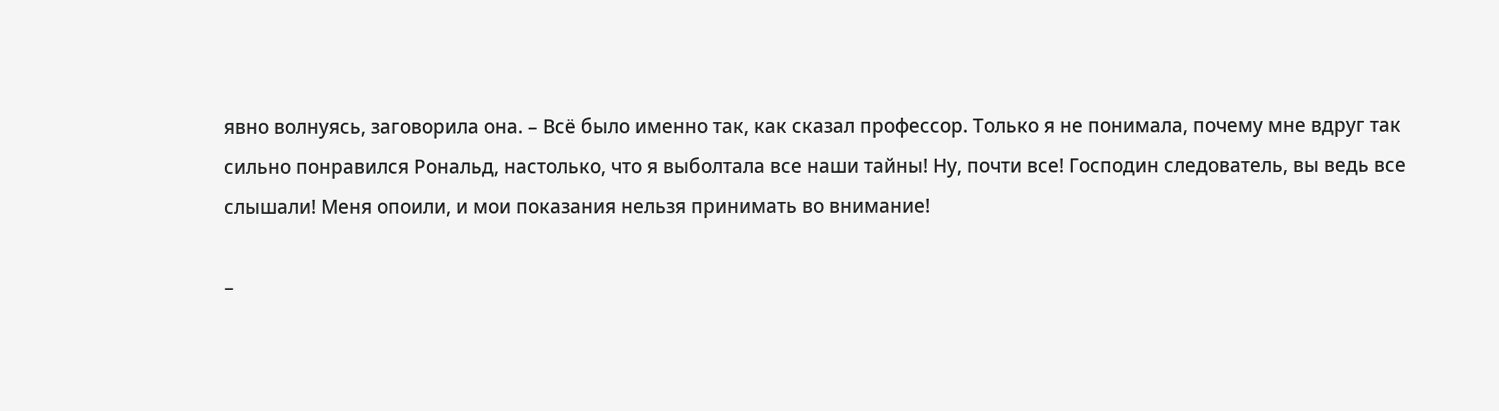явно волнуясь, заговорила она. – Всё было именно так, как сказал профессор. Только я не понимала, почему мне вдруг так сильно понравился Рональд, настолько, что я выболтала все наши тайны! Ну, почти все! Господин следователь, вы ведь все слышали! Меня опоили, и мои показания нельзя принимать во внимание!

–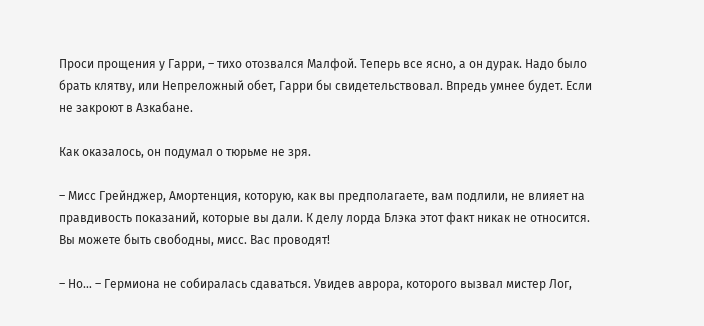Проси прощения у Гарри, – тихо отозвался Малфой. Теперь все ясно, а он дурак. Надо было брать клятву, или Непреложный обет, Гарри бы свидетельствовал. Впредь умнее будет. Если не закроют в Азкабане.

Как оказалось, он подумал о тюрьме не зря.

– Мисс Грейнджер, Амортенция, которую, как вы предполагаете, вам подлили, не влияет на правдивость показаний, которые вы дали. К делу лорда Блэка этот факт никак не относится. Вы можете быть свободны, мисс. Вас проводят!

– Но… – Гермиона не собиралась сдаваться. Увидев аврора, которого вызвал мистер Лог,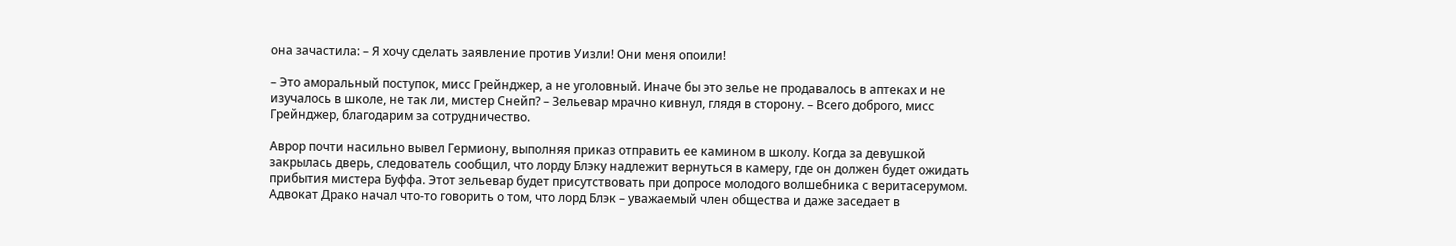она зачастила: – Я хочу сделать заявление против Уизли! Они меня опоили!

– Это аморальный поступок, мисс Грейнджер, а не уголовный. Иначе бы это зелье не продавалось в аптеках и не изучалось в школе, не так ли, мистер Снейп? – Зельевар мрачно кивнул, глядя в сторону. – Всего доброго, мисс Грейнджер, благодарим за сотрудничество.

Аврор почти насильно вывел Гермиону, выполняя приказ отправить ее камином в школу. Когда за девушкой закрылась дверь, следователь сообщил, что лорду Блэку надлежит вернуться в камеру, где он должен будет ожидать прибытия мистера Буффа. Этот зельевар будет присутствовать при допросе молодого волшебника с веритасерумом. Адвокат Драко начал что-то говорить о том, что лорд Блэк – уважаемый член общества и даже заседает в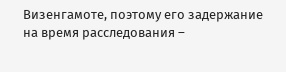Визенгамоте, поэтому его задержание на время расследования –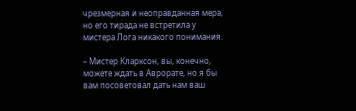чрезмерная и неоправданная мера, но его тирада не встретила у мистера Лога никакого понимания.

– Мистер Кларксон, вы, конечно, можете ждать в Аврорате, но я бы вам посоветовал дать нам ваш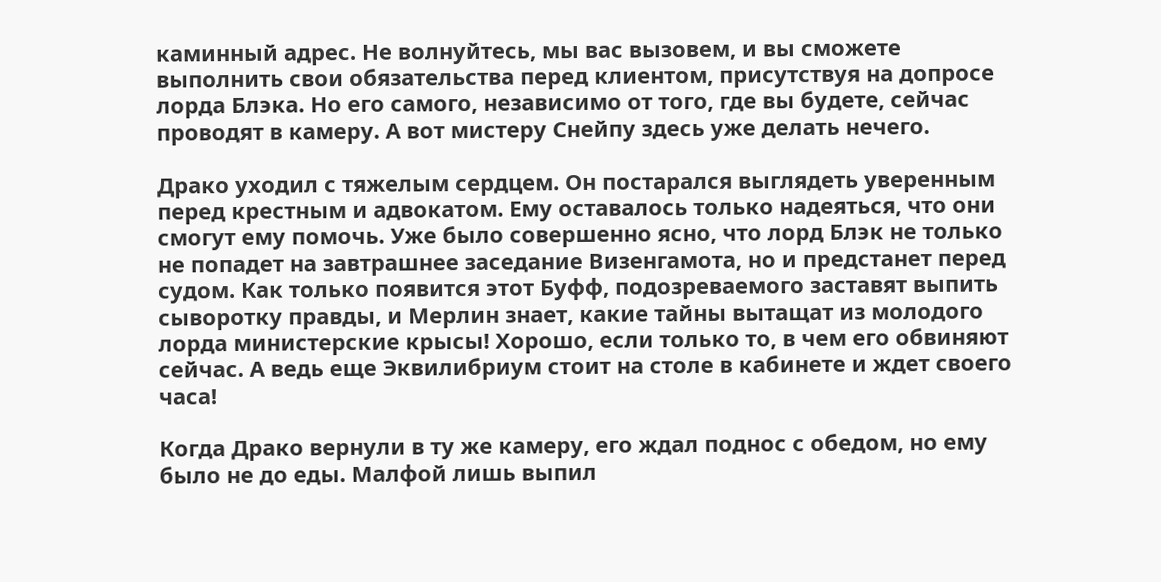каминный адрес. Не волнуйтесь, мы вас вызовем, и вы сможете выполнить свои обязательства перед клиентом, присутствуя на допросе лорда Блэка. Но его самого, независимо от того, где вы будете, сейчас проводят в камеру. А вот мистеру Снейпу здесь уже делать нечего.

Драко уходил с тяжелым сердцем. Он постарался выглядеть уверенным перед крестным и адвокатом. Ему оставалось только надеяться, что они смогут ему помочь. Уже было совершенно ясно, что лорд Блэк не только не попадет на завтрашнее заседание Визенгамота, но и предстанет перед судом. Как только появится этот Буфф, подозреваемого заставят выпить сыворотку правды, и Мерлин знает, какие тайны вытащат из молодого лорда министерские крысы! Хорошо, если только то, в чем его обвиняют сейчас. А ведь еще Эквилибриум стоит на столе в кабинете и ждет своего часа!

Когда Драко вернули в ту же камеру, его ждал поднос с обедом, но ему было не до еды. Малфой лишь выпил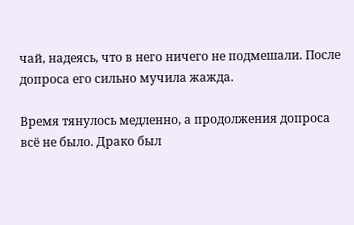чай, надеясь, что в него ничего не подмешали. После допроса его сильно мучила жажда.

Время тянулось медленно, а продолжения допроса всё не было. Драко был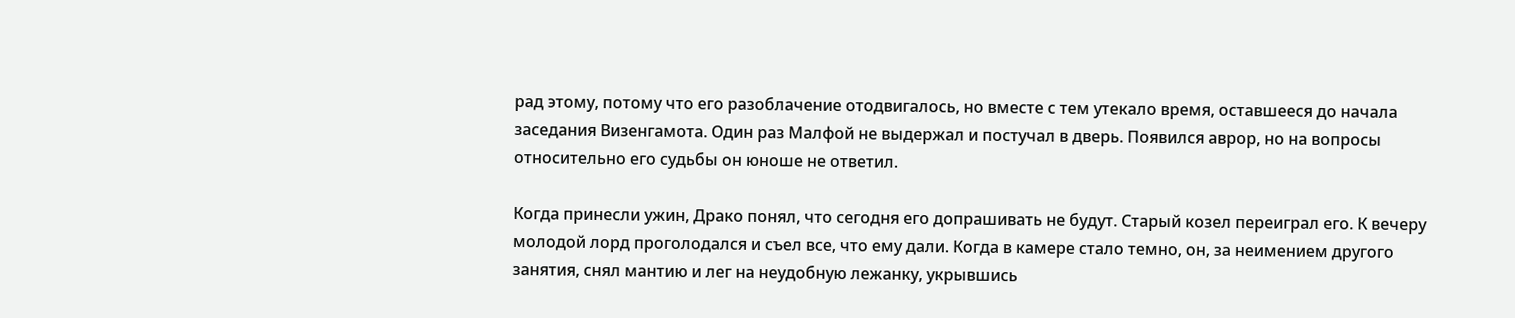рад этому, потому что его разоблачение отодвигалось, но вместе с тем утекало время, оставшееся до начала заседания Визенгамота. Один раз Малфой не выдержал и постучал в дверь. Появился аврор, но на вопросы относительно его судьбы он юноше не ответил.

Когда принесли ужин, Драко понял, что сегодня его допрашивать не будут. Старый козел переиграл его. К вечеру молодой лорд проголодался и съел все, что ему дали. Когда в камере стало темно, он, за неимением другого занятия, снял мантию и лег на неудобную лежанку, укрывшись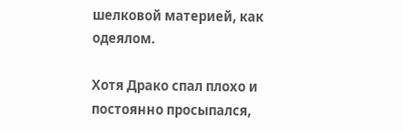шелковой материей, как одеялом.

Хотя Драко спал плохо и постоянно просыпался,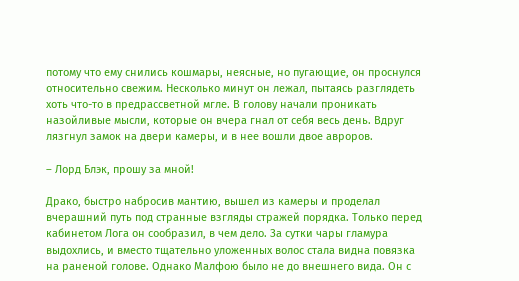потому что ему снились кошмары, неясные, но пугающие, он проснулся относительно свежим. Несколько минут он лежал, пытаясь разглядеть хоть что-то в предрассветной мгле. В голову начали проникать назойливые мысли, которые он вчера гнал от себя весь день. Вдруг лязгнул замок на двери камеры, и в нее вошли двое авроров.

– Лорд Блэк, прошу за мной!

Драко, быстро набросив мантию, вышел из камеры и проделал вчерашний путь под странные взгляды стражей порядка. Только перед кабинетом Лога он сообразил, в чем дело. За сутки чары гламура выдохлись, и вместо тщательно уложенных волос стала видна повязка на раненой голове. Однако Малфою было не до внешнего вида. Он с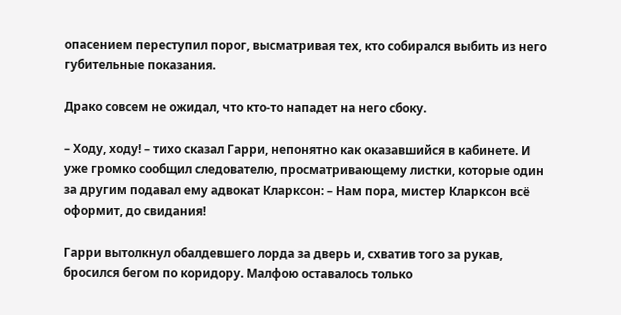опасением переступил порог, высматривая тех, кто собирался выбить из него губительные показания.

Драко совсем не ожидал, что кто-то нападет на него сбоку.

– Ходу, ходу! – тихо сказал Гарри, непонятно как оказавшийся в кабинете. И уже громко сообщил следователю, просматривающему листки, которые один за другим подавал ему адвокат Кларксон: – Нам пора, мистер Кларксон всё оформит, до свидания!

Гарри вытолкнул обалдевшего лорда за дверь и, схватив того за рукав, бросился бегом по коридору. Малфою оставалось только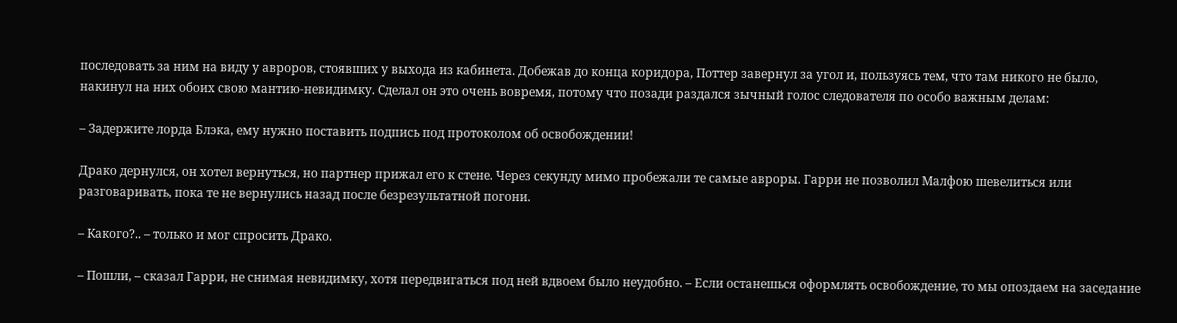последовать за ним на виду у авроров, стоявших у выхода из кабинета. Добежав до конца коридора, Поттер завернул за угол и, пользуясь тем, что там никого не было, накинул на них обоих свою мантию-невидимку. Сделал он это очень вовремя, потому что позади раздался зычный голос следователя по особо важным делам:

– Задержите лорда Блэка, ему нужно поставить подпись под протоколом об освобождении!

Драко дернулся, он хотел вернуться, но партнер прижал его к стене. Через секунду мимо пробежали те самые авроры. Гарри не позволил Малфою шевелиться или разговаривать, пока те не вернулись назад после безрезультатной погони.

– Какого?.. – только и мог спросить Драко.

– Пошли, – сказал Гарри, не снимая невидимку, хотя передвигаться под ней вдвоем было неудобно. – Если останешься оформлять освобождение, то мы опоздаем на заседание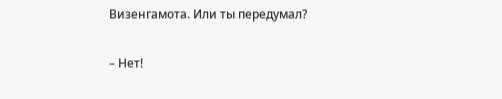Визенгамота. Или ты передумал?

– Нет!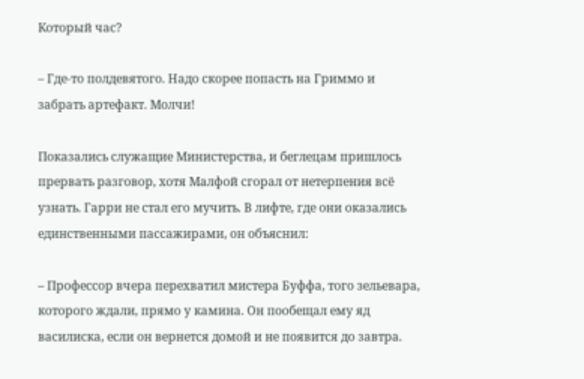Который час?

– Где-то полдевятого. Надо скорее попасть на Гриммо и забрать артефакт. Молчи!

Показались служащие Министерства, и беглецам пришлось прервать разговор, хотя Малфой сгорал от нетерпения всё узнать. Гарри не стал его мучить. В лифте, где они оказались единственными пассажирами, он объяснил:

– Профессор вчера перехватил мистера Буффа, того зельевара, которого ждали, прямо у камина. Он пообещал ему яд василиска, если он вернется домой и не появится до завтра.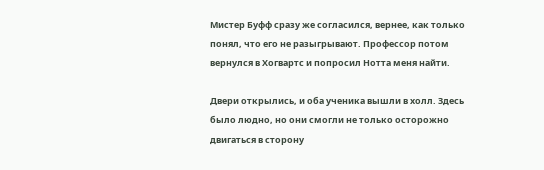Мистер Буфф сразу же согласился, вернее, как только понял, что его не разыгрывают. Профессор потом вернулся в Хогвартс и попросил Нотта меня найти.

Двери открылись, и оба ученика вышли в холл. Здесь было людно, но они смогли не только осторожно двигаться в сторону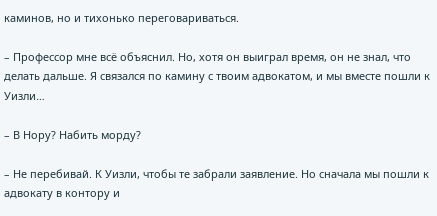каминов, но и тихонько переговариваться.

– Профессор мне всё объяснил. Но, хотя он выиграл время, он не знал, что делать дальше. Я связался по камину с твоим адвокатом, и мы вместе пошли к Уизли…

– В Нору? Набить морду?

– Не перебивай. К Уизли, чтобы те забрали заявление. Но сначала мы пошли к адвокату в контору и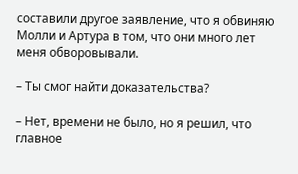составили другое заявление, что я обвиняю Молли и Артура в том, что они много лет меня обворовывали.

– Ты смог найти доказательства?

– Нет, времени не было, но я решил, что главное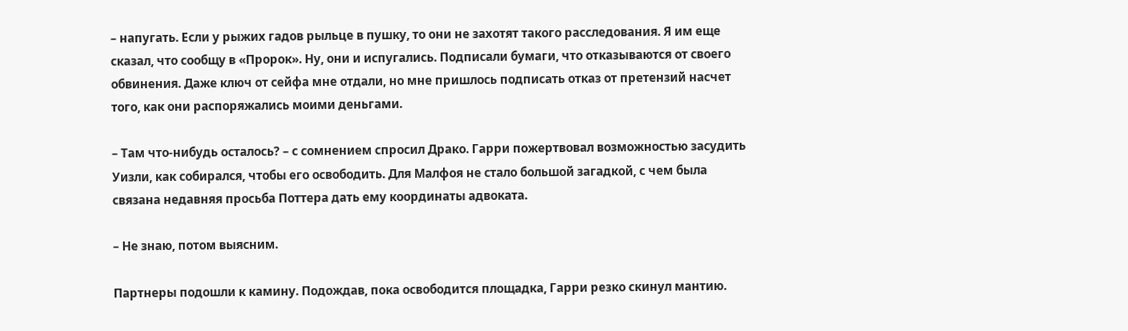– напугать. Если у рыжих гадов рыльце в пушку, то они не захотят такого расследования. Я им еще сказал, что сообщу в «Пророк». Ну, они и испугались. Подписали бумаги, что отказываются от своего обвинения. Даже ключ от сейфа мне отдали, но мне пришлось подписать отказ от претензий насчет того, как они распоряжались моими деньгами.

– Там что-нибудь осталось? – с сомнением спросил Драко. Гарри пожертвовал возможностью засудить Уизли, как собирался, чтобы его освободить. Для Малфоя не стало большой загадкой, с чем была связана недавняя просьба Поттера дать ему координаты адвоката.

– Не знаю, потом выясним.

Партнеры подошли к камину. Подождав, пока освободится площадка, Гарри резко скинул мантию.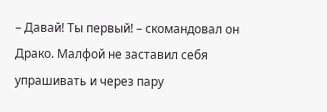– Давай! Ты первый! – скомандовал он Драко. Малфой не заставил себя упрашивать и через пару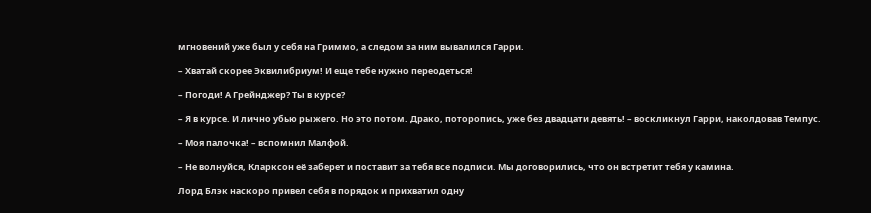мгновений уже был у себя на Гриммо, а следом за ним вывалился Гарри.

– Хватай скорее Эквилибриум! И еще тебе нужно переодеться!

– Погоди! А Грейнджер? Ты в курсе?

– Я в курсе. И лично убью рыжего. Но это потом. Драко, поторопись, уже без двадцати девять! – воскликнул Гарри, наколдовав Темпус.

– Моя палочка! – вспомнил Малфой.

– Не волнуйся, Кларксон её заберет и поставит за тебя все подписи. Мы договорились, что он встретит тебя у камина.

Лорд Блэк наскоро привел себя в порядок и прихватил одну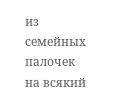из семейных палочек на всякий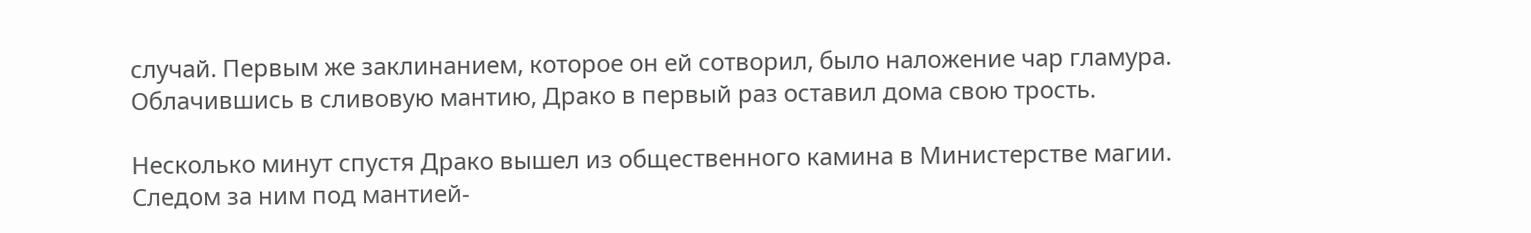случай. Первым же заклинанием, которое он ей сотворил, было наложение чар гламура. Облачившись в сливовую мантию, Драко в первый раз оставил дома свою трость.

Несколько минут спустя Драко вышел из общественного камина в Министерстве магии. Следом за ним под мантией-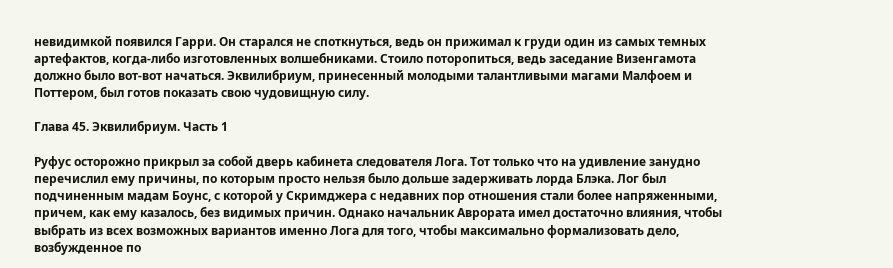невидимкой появился Гарри. Он старался не споткнуться, ведь он прижимал к груди один из самых темных артефактов, когда-либо изготовленных волшебниками. Стоило поторопиться, ведь заседание Визенгамота должно было вот-вот начаться. Эквилибриум, принесенный молодыми талантливыми магами Малфоем и Поттером, был готов показать свою чудовищную силу.

Глава 45. Эквилибриум. Часть 1

Руфус осторожно прикрыл за собой дверь кабинета следователя Лога. Тот только что на удивление занудно перечислил ему причины, по которым просто нельзя было дольше задерживать лорда Блэка. Лог был подчиненным мадам Боунс, с которой у Скримджера с недавних пор отношения стали более напряженными, причем, как ему казалось, без видимых причин. Однако начальник Аврората имел достаточно влияния, чтобы выбрать из всех возможных вариантов именно Лога для того, чтобы максимально формализовать дело, возбужденное по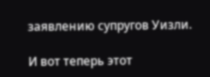заявлению супругов Уизли.

И вот теперь этот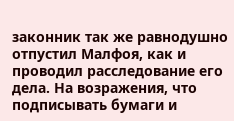законник так же равнодушно отпустил Малфоя, как и проводил расследование его дела. На возражения, что подписывать бумаги и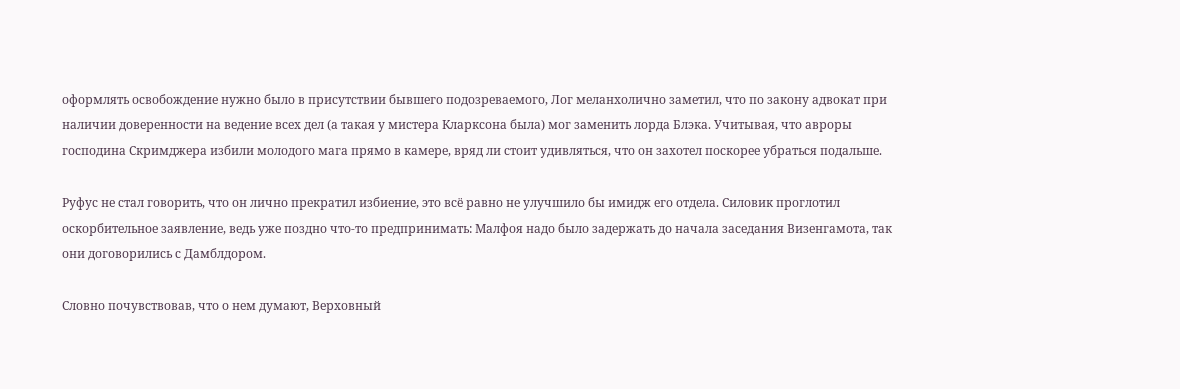оформлять освобождение нужно было в присутствии бывшего подозреваемого, Лог меланхолично заметил, что по закону адвокат при наличии доверенности на ведение всех дел (а такая у мистера Кларксона была) мог заменить лорда Блэка. Учитывая, что авроры господина Скримджера избили молодого мага прямо в камере, вряд ли стоит удивляться, что он захотел поскорее убраться подальше.

Руфус не стал говорить, что он лично прекратил избиение, это всё равно не улучшило бы имидж его отдела. Силовик проглотил оскорбительное заявление, ведь уже поздно что-то предпринимать: Малфоя надо было задержать до начала заседания Визенгамота, так они договорились с Дамблдором.

Словно почувствовав, что о нем думают, Верховный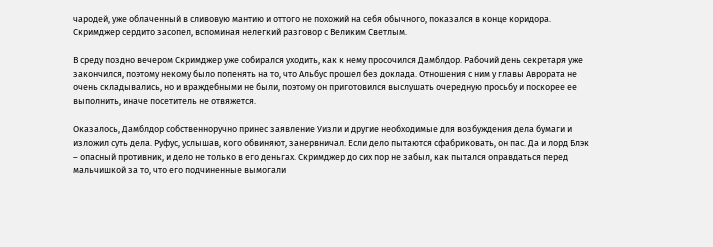чародей, уже облаченный в сливовую мантию и оттого не похожий на себя обычного, показался в конце коридора. Скримджер сердито засопел, вспоминая нелегкий разговор с Великим Светлым.

В среду поздно вечером Скримджер уже собирался уходить, как к нему просочился Дамблдор. Рабочий день секретаря уже закончился, поэтому некому было попенять на то, что Альбус прошел без доклада. Отношения с ним у главы Аврората не очень складывались, но и враждебными не были, поэтому он приготовился выслушать очередную просьбу и поскорее ее выполнить, иначе посетитель не отвяжется.

Оказалось, Дамблдор собственноручно принес заявление Уизли и другие необходимые для возбуждения дела бумаги и изложил суть дела. Руфус, услышав, кого обвиняют, занервничал. Если дело пытаются сфабриковать, он пас. Да и лорд Блэк – опасный противник, и дело не только в его деньгах. Скримджер до сих пор не забыл, как пытался оправдаться перед мальчишкой за то, что его подчиненные вымогали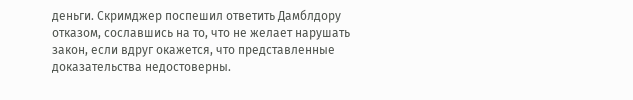деньги. Скримджер поспешил ответить Дамблдору отказом, сославшись на то, что не желает нарушать закон, если вдруг окажется, что представленные доказательства недостоверны.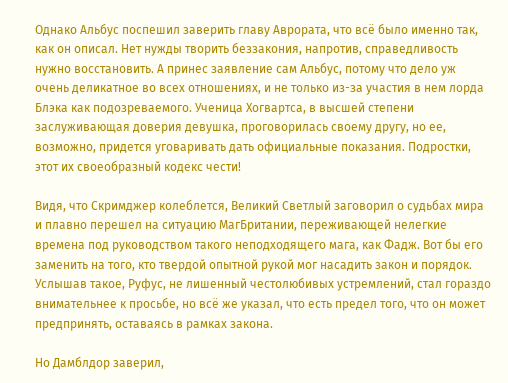Однако Альбус поспешил заверить главу Аврората, что всё было именно так, как он описал. Нет нужды творить беззакония, напротив, справедливость нужно восстановить. А принес заявление сам Альбус, потому что дело уж очень деликатное во всех отношениях, и не только из-за участия в нем лорда Блэка как подозреваемого. Ученица Хогвартса, в высшей степени заслуживающая доверия девушка, проговорилась своему другу, но ее, возможно, придется уговаривать дать официальные показания. Подростки, этот их своеобразный кодекс чести!

Видя, что Скримджер колеблется, Великий Светлый заговорил о судьбах мира и плавно перешел на ситуацию МагБритании, переживающей нелегкие времена под руководством такого неподходящего мага, как Фадж. Вот бы его заменить на того, кто твердой опытной рукой мог насадить закон и порядок. Услышав такое, Руфус, не лишенный честолюбивых устремлений, стал гораздо внимательнее к просьбе, но всё же указал, что есть предел того, что он может предпринять, оставаясь в рамках закона.

Но Дамблдор заверил,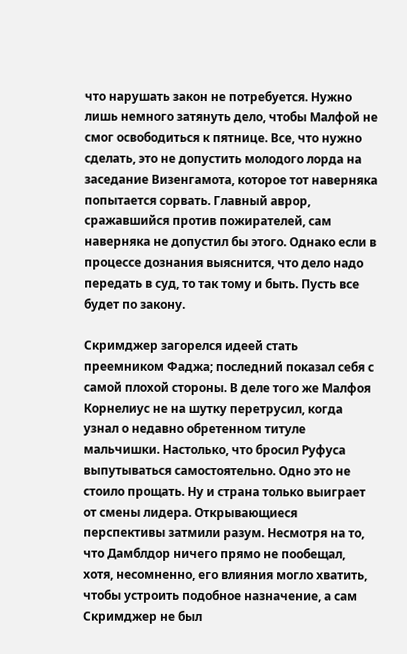что нарушать закон не потребуется. Нужно лишь немного затянуть дело, чтобы Малфой не смог освободиться к пятнице. Все, что нужно сделать, это не допустить молодого лорда на заседание Визенгамота, которое тот наверняка попытается сорвать. Главный аврор, сражавшийся против пожирателей, сам наверняка не допустил бы этого. Однако если в процессе дознания выяснится, что дело надо передать в суд, то так тому и быть. Пусть все будет по закону.

Скримджер загорелся идеей стать преемником Фаджа; последний показал себя с самой плохой стороны. В деле того же Малфоя Корнелиус не на шутку перетрусил, когда узнал о недавно обретенном титуле мальчишки. Настолько, что бросил Руфуса выпутываться самостоятельно. Одно это не стоило прощать. Ну и страна только выиграет от смены лидера. Открывающиеся перспективы затмили разум. Несмотря на то, что Дамблдор ничего прямо не пообещал, хотя, несомненно, его влияния могло хватить, чтобы устроить подобное назначение, а сам Скримджер не был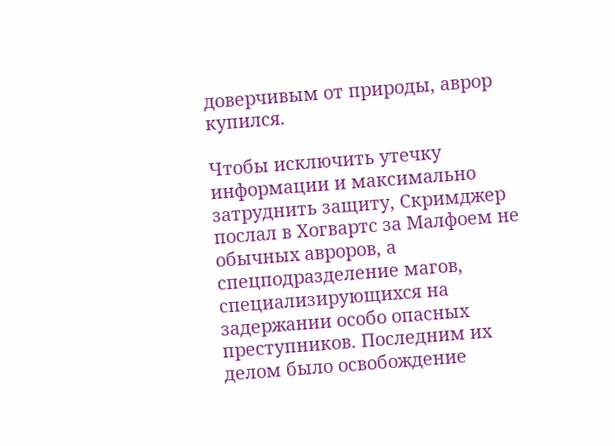доверчивым от природы, аврор купился.

Чтобы исключить утечку информации и максимально затруднить защиту, Скримджер послал в Хогвартс за Малфоем не обычных авроров, а спецподразделение магов, специализирующихся на задержании особо опасных преступников. Последним их делом было освобождение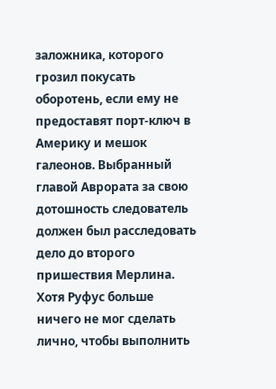заложника, которого грозил покусать оборотень, если ему не предоставят порт-ключ в Америку и мешок галеонов. Выбранный главой Аврората за свою дотошность следователь должен был расследовать дело до второго пришествия Мерлина. Хотя Руфус больше ничего не мог сделать лично, чтобы выполнить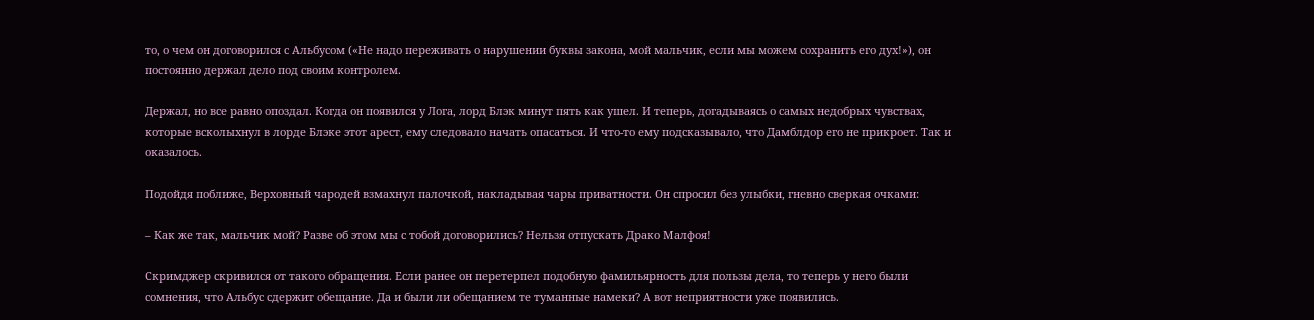то, о чем он договорился с Альбусом («Не надо переживать о нарушении буквы закона, мой мальчик, если мы можем сохранить его дух!»), он постоянно держал дело под своим контролем.

Держал, но все равно опоздал. Когда он появился у Лога, лорд Блэк минут пять как ушел. И теперь, догадываясь о самых недобрых чувствах, которые всколыхнул в лорде Блэке этот арест, ему следовало начать опасаться. И что-то ему подсказывало, что Дамблдор его не прикроет. Так и оказалось.

Подойдя поближе, Верховный чародей взмахнул палочкой, накладывая чары приватности. Он спросил без улыбки, гневно сверкая очками:

– Как же так, мальчик мой? Разве об этом мы с тобой договорились? Нельзя отпускать Драко Малфоя!

Скримджер скривился от такого обращения. Если ранее он перетерпел подобную фамильярность для пользы дела, то теперь у него были сомнения, что Альбус сдержит обещание. Да и были ли обещанием те туманные намеки? А вот неприятности уже появились.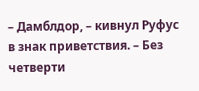– Дамблдор, – кивнул Руфус в знак приветствия. – Без четверти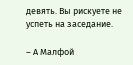девять. Вы рискуете не успеть на заседание.

– А Малфой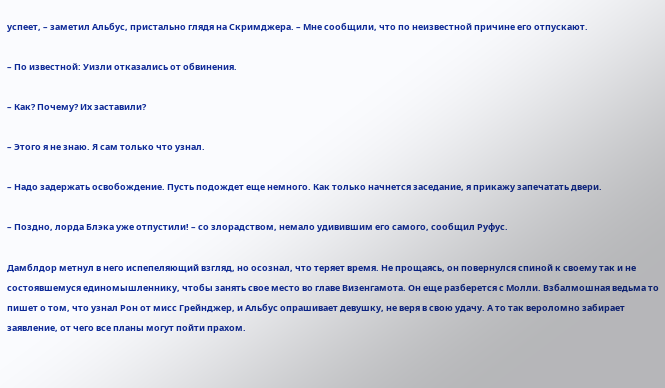успеет, – заметил Альбус, пристально глядя на Скримджера. – Мне сообщили, что по неизвестной причине его отпускают.

– По известной: Уизли отказались от обвинения.

– Как? Почему? Их заставили?

– Этого я не знаю. Я сам только что узнал.

– Надо задержать освобождение. Пусть подождет еще немного. Как только начнется заседание, я прикажу запечатать двери.

– Поздно, лорда Блэка уже отпустили! – со злорадством, немало удивившим его самого, сообщил Руфус.

Дамблдор метнул в него испепеляющий взгляд, но осознал, что теряет время. Не прощаясь, он повернулся спиной к своему так и не состоявшемуся единомышленнику, чтобы занять свое место во главе Визенгамота. Он еще разберется с Молли. Взбалмошная ведьма то пишет о том, что узнал Рон от мисс Грейнджер, и Альбус опрашивает девушку, не веря в свою удачу. А то так вероломно забирает заявление, от чего все планы могут пойти прахом.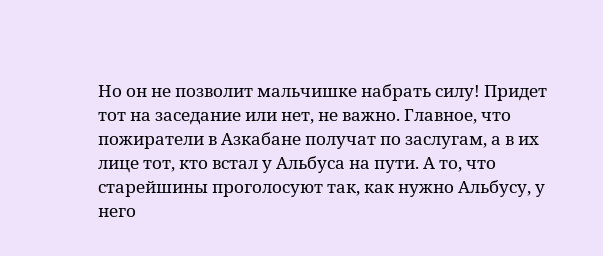Но он не позволит мальчишке набрать силу! Придет тот на заседание или нет, не важно. Главное, что пожиратели в Азкабане получат по заслугам, а в их лице тот, кто встал у Альбуса на пути. А то, что старейшины проголосуют так, как нужно Альбусу, у него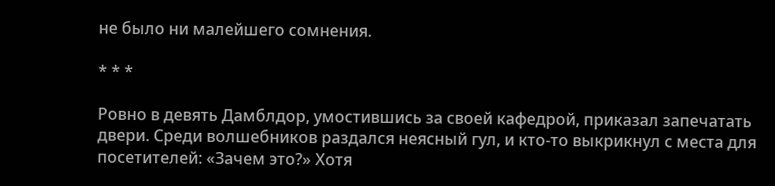не было ни малейшего сомнения.

* * *

Ровно в девять Дамблдор, умостившись за своей кафедрой, приказал запечатать двери. Среди волшебников раздался неясный гул, и кто-то выкрикнул с места для посетителей: «Зачем это?» Хотя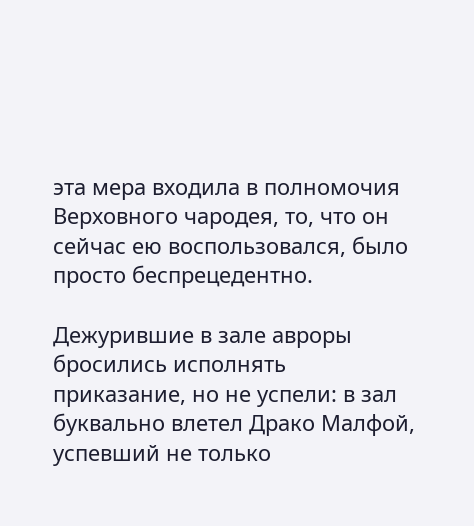эта мера входила в полномочия Верховного чародея, то, что он сейчас ею воспользовался, было просто беспрецедентно.

Дежурившие в зале авроры бросились исполнять приказание, но не успели: в зал буквально влетел Драко Малфой, успевший не только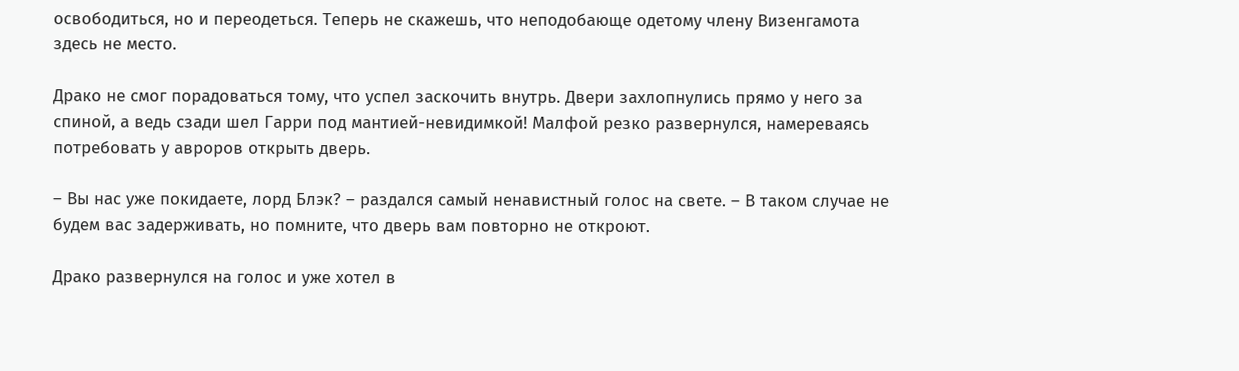освободиться, но и переодеться. Теперь не скажешь, что неподобающе одетому члену Визенгамота здесь не место.

Драко не смог порадоваться тому, что успел заскочить внутрь. Двери захлопнулись прямо у него за спиной, а ведь сзади шел Гарри под мантией-невидимкой! Малфой резко развернулся, намереваясь потребовать у авроров открыть дверь.

– Вы нас уже покидаете, лорд Блэк? – раздался самый ненавистный голос на свете. – В таком случае не будем вас задерживать, но помните, что дверь вам повторно не откроют.

Драко развернулся на голос и уже хотел в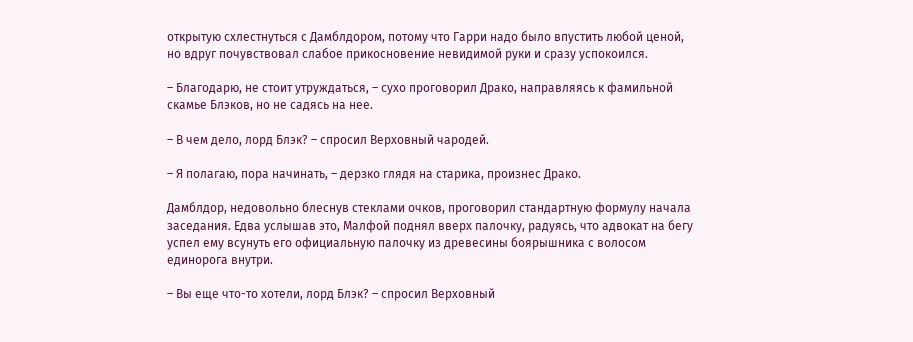открытую схлестнуться с Дамблдором, потому что Гарри надо было впустить любой ценой, но вдруг почувствовал слабое прикосновение невидимой руки и сразу успокоился.

– Благодарю, не стоит утруждаться, – сухо проговорил Драко, направляясь к фамильной скамье Блэков, но не садясь на нее.

– В чем дело, лорд Блэк? – спросил Верховный чародей.

– Я полагаю, пора начинать, – дерзко глядя на старика, произнес Драко.

Дамблдор, недовольно блеснув стеклами очков, проговорил стандартную формулу начала заседания. Едва услышав это, Малфой поднял вверх палочку, радуясь, что адвокат на бегу успел ему всунуть его официальную палочку из древесины боярышника с волосом единорога внутри.

– Вы еще что-то хотели, лорд Блэк? – спросил Верховный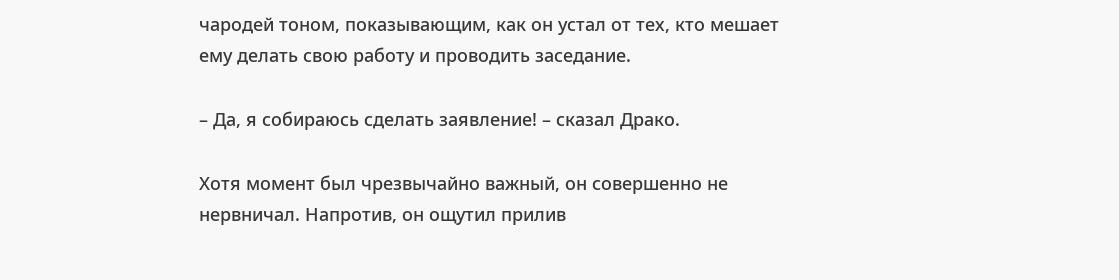чародей тоном, показывающим, как он устал от тех, кто мешает ему делать свою работу и проводить заседание.

– Да, я собираюсь сделать заявление! – сказал Драко.

Хотя момент был чрезвычайно важный, он совершенно не нервничал. Напротив, он ощутил прилив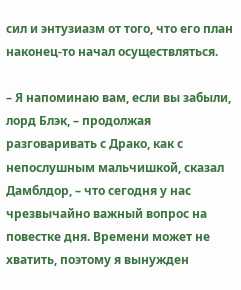сил и энтузиазм от того, что его план наконец-то начал осуществляться.

– Я напоминаю вам, если вы забыли, лорд Блэк, – продолжая разговаривать с Драко, как с непослушным мальчишкой, сказал Дамблдор, – что сегодня у нас чрезвычайно важный вопрос на повестке дня. Времени может не хватить, поэтому я вынужден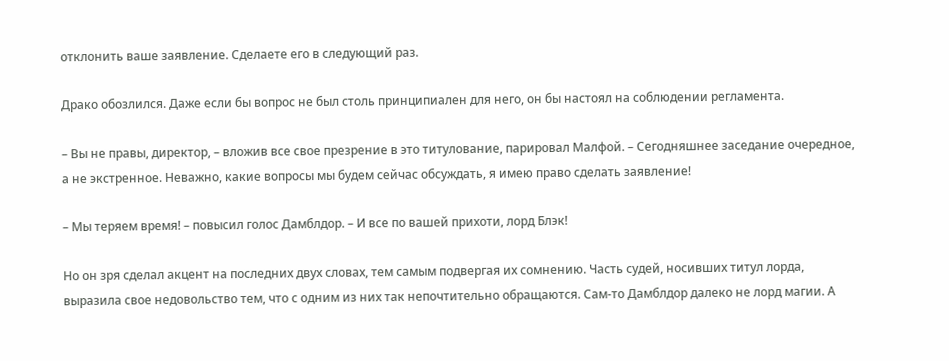отклонить ваше заявление. Сделаете его в следующий раз.

Драко обозлился. Даже если бы вопрос не был столь принципиален для него, он бы настоял на соблюдении регламента.

– Вы не правы, директор, – вложив все свое презрение в это титулование, парировал Малфой. – Сегодняшнее заседание очередное, а не экстренное. Неважно, какие вопросы мы будем сейчас обсуждать, я имею право сделать заявление!

– Мы теряем время! – повысил голос Дамблдор. – И все по вашей прихоти, лорд Блэк!

Но он зря сделал акцент на последних двух словах, тем самым подвергая их сомнению. Часть судей, носивших титул лорда, выразила свое недовольство тем, что с одним из них так непочтительно обращаются. Сам-то Дамблдор далеко не лорд магии. А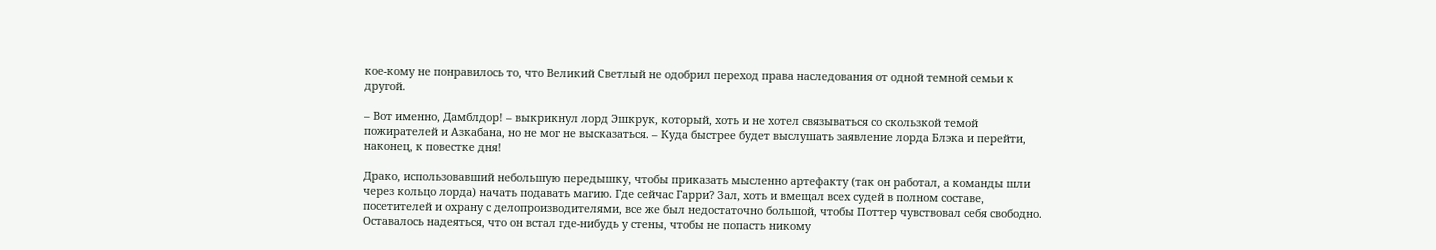кое-кому не понравилось то, что Великий Светлый не одобрил переход права наследования от одной темной семьи к другой.

– Вот именно, Дамблдор! – выкрикнул лорд Эшкрук, который, хоть и не хотел связываться со скользкой темой пожирателей и Азкабана, но не мог не высказаться. – Куда быстрее будет выслушать заявление лорда Блэка и перейти, наконец, к повестке дня!

Драко, использовавший небольшую передышку, чтобы приказать мысленно артефакту (так он работал, а команды шли через кольцо лорда) начать подавать магию. Где сейчас Гарри? Зал, хоть и вмещал всех судей в полном составе, посетителей и охрану с делопроизводителями, все же был недостаточно большой, чтобы Поттер чувствовал себя свободно. Оставалось надеяться, что он встал где-нибудь у стены, чтобы не попасть никому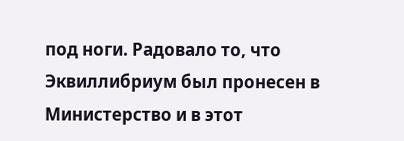под ноги. Радовало то, что Эквиллибриум был пронесен в Министерство и в этот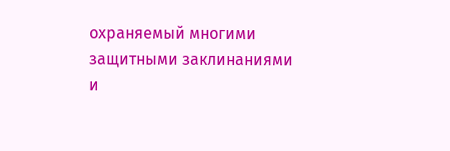охраняемый многими защитными заклинаниями и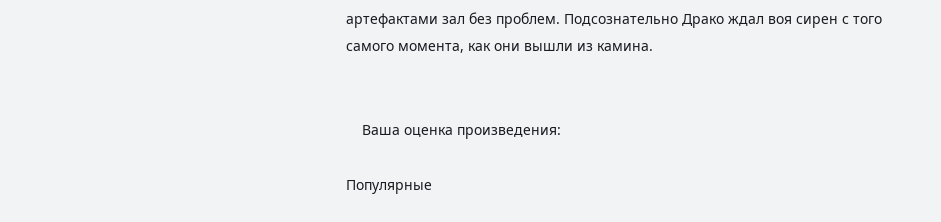артефактами зал без проблем. Подсознательно Драко ждал воя сирен с того самого момента, как они вышли из камина.


    Ваша оценка произведения:

Популярные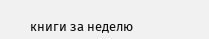книги за неделю